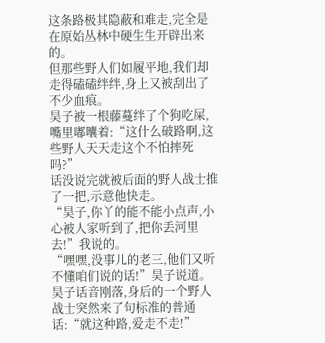这条路极其隐蔽和难走,完全是在原始丛林中硬生生开辟出来的。
但那些野人们如履平地,我们却走得磕磕绊绊,身上又被刮出了不少血痕。
昊子被一根藤蔓绊了个狗吃屎,嘴里嘟囔着:“这什么破路啊,这些野人天天走这个不怕摔死吗?”
话没说完就被后面的野人战士推了一把,示意他快走。
“昊子,你丫的能不能小点声,小心被人家听到了,把你丢河里去!”我说的。
“嘿嘿,没事儿的老三,他们又听不懂咱们说的话!”昊子说道。
昊子话音刚落,身后的一个野人战士突然来了句标准的普通话:“就这种路,爱走不走!”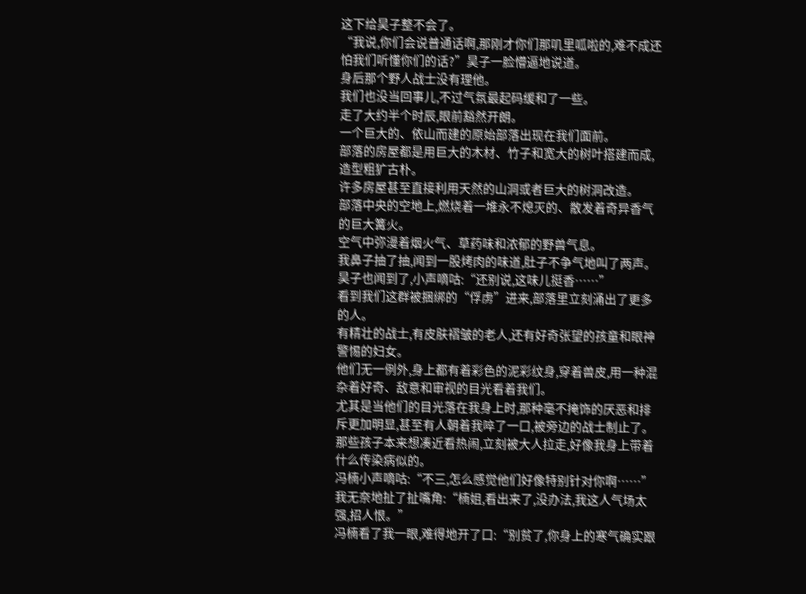这下给昊子整不会了。
“我说,你们会说普通话啊,那刚才你们那叽里呱啦的,难不成还怕我们听懂你们的话?”昊子一脸懵逼地说道。
身后那个野人战士没有理他。
我们也没当回事儿,不过气氛最起码缓和了一些。
走了大约半个时辰,眼前豁然开朗。
一个巨大的、依山而建的原始部落出现在我们面前。
部落的房屋都是用巨大的木材、竹子和宽大的树叶搭建而成,造型粗犷古朴。
许多房屋甚至直接利用天然的山洞或者巨大的树洞改造。
部落中央的空地上,燃烧着一堆永不熄灭的、散发着奇异香气的巨大篝火。
空气中弥漫着烟火气、草药味和浓郁的野兽气息。
我鼻子抽了抽,闻到一股烤肉的味道,肚子不争气地叫了两声。
昊子也闻到了,小声嘀咕:“还别说,这味儿挺香……”
看到我们这群被捆绑的“俘虏”进来,部落里立刻涌出了更多的人。
有精壮的战士,有皮肤褶皱的老人,还有好奇张望的孩童和眼神警惕的妇女。
他们无一例外,身上都有着彩色的泥彩纹身,穿着兽皮,用一种混杂着好奇、敌意和审视的目光看着我们。
尤其是当他们的目光落在我身上时,那种毫不掩饰的厌恶和排斥更加明显,甚至有人朝着我啐了一口,被旁边的战士制止了。
那些孩子本来想凑近看热闹,立刻被大人拉走,好像我身上带着什么传染病似的。
冯楠小声嘀咕:“不三,怎么感觉他们好像特别针对你啊……”
我无奈地扯了扯嘴角:“楠姐,看出来了,没办法,我这人气场太强,招人恨。”
冯楠看了我一眼,难得地开了口:“别贫了,你身上的寒气确实跟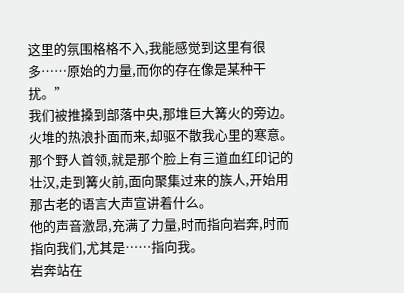这里的氛围格格不入,我能感觉到这里有很多……原始的力量,而你的存在像是某种干扰。”
我们被推搡到部落中央,那堆巨大篝火的旁边。
火堆的热浪扑面而来,却驱不散我心里的寒意。
那个野人首领,就是那个脸上有三道血红印记的壮汉,走到篝火前,面向聚集过来的族人,开始用那古老的语言大声宣讲着什么。
他的声音激昂,充满了力量,时而指向岩奔,时而指向我们,尤其是……指向我。
岩奔站在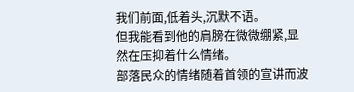我们前面,低着头,沉默不语。
但我能看到他的肩膀在微微绷紧,显然在压抑着什么情绪。
部落民众的情绪随着首领的宣讲而波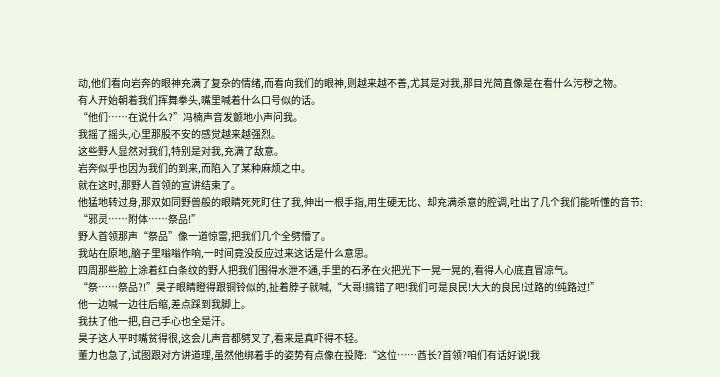动,他们看向岩奔的眼神充满了复杂的情绪,而看向我们的眼神,则越来越不善,尤其是对我,那目光简直像是在看什么污秽之物。
有人开始朝着我们挥舞拳头,嘴里喊着什么口号似的话。
“他们……在说什么?”冯楠声音发颤地小声问我。
我摇了摇头,心里那股不安的感觉越来越强烈。
这些野人显然对我们,特别是对我,充满了敌意。
岩奔似乎也因为我们的到来,而陷入了某种麻烦之中。
就在这时,那野人首领的宣讲结束了。
他猛地转过身,那双如同野兽般的眼睛死死盯住了我,伸出一根手指,用生硬无比、却充满杀意的腔调,吐出了几个我们能听懂的音节:
“邪灵……附体……祭品!”
野人首领那声“祭品”像一道惊雷,把我们几个全劈懵了。
我站在原地,脑子里嗡嗡作响,一时间竟没反应过来这话是什么意思。
四周那些脸上涂着红白条纹的野人把我们围得水泄不通,手里的石矛在火把光下一晃一晃的,看得人心底直冒凉气。
“祭……祭品?!”昊子眼睛瞪得跟铜铃似的,扯着脖子就喊,“大哥!搞错了吧!我们可是良民!大大的良民!过路的!纯路过!”
他一边喊一边往后缩,差点踩到我脚上。
我扶了他一把,自己手心也全是汗。
昊子这人平时嘴贫得很,这会儿声音都劈叉了,看来是真吓得不轻。
董力也急了,试图跟对方讲道理,虽然他绑着手的姿势有点像在投降:“这位……酋长?首领?咱们有话好说!我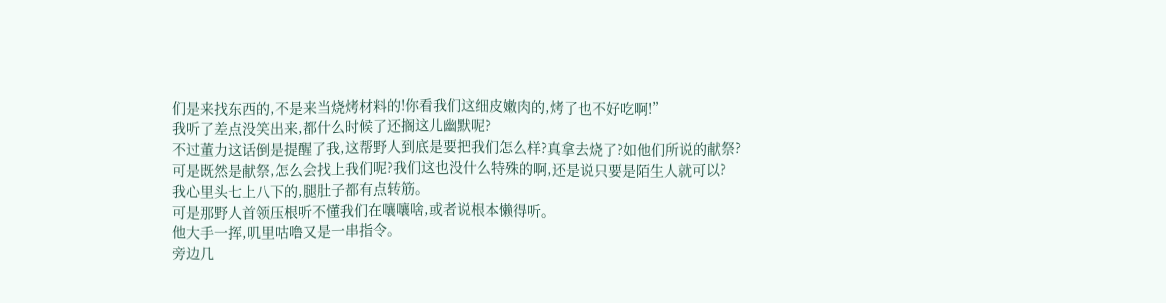们是来找东西的,不是来当烧烤材料的!你看我们这细皮嫩肉的,烤了也不好吃啊!”
我听了差点没笑出来,都什么时候了还搁这儿幽默呢?
不过董力这话倒是提醒了我,这帮野人到底是要把我们怎么样?真拿去烧了?如他们所说的献祭?
可是既然是献祭,怎么会找上我们呢?我们这也没什么特殊的啊,还是说只要是陌生人就可以?
我心里头七上八下的,腿肚子都有点转筋。
可是那野人首领压根听不懂我们在嚷嚷啥,或者说根本懒得听。
他大手一挥,叽里咕噜又是一串指令。
旁边几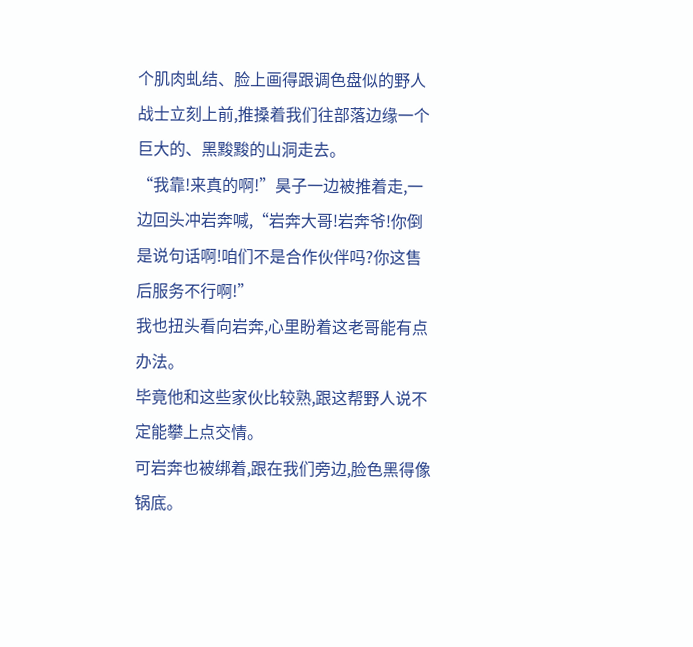个肌肉虬结、脸上画得跟调色盘似的野人战士立刻上前,推搡着我们往部落边缘一个巨大的、黑黢黢的山洞走去。
“我靠!来真的啊!”昊子一边被推着走,一边回头冲岩奔喊,“岩奔大哥!岩奔爷!你倒是说句话啊!咱们不是合作伙伴吗?你这售后服务不行啊!”
我也扭头看向岩奔,心里盼着这老哥能有点办法。
毕竟他和这些家伙比较熟,跟这帮野人说不定能攀上点交情。
可岩奔也被绑着,跟在我们旁边,脸色黑得像锅底。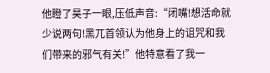他瞪了昊子一眼,压低声音:“闭嘴!想活命就少说两句!黑兀首领认为他身上的诅咒和我们带来的邪气有关!”他特意看了我一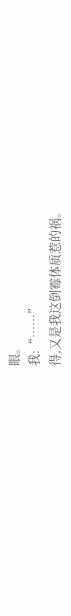眼。
我:“……”
得,又是我这倒霉体质惹的祸。